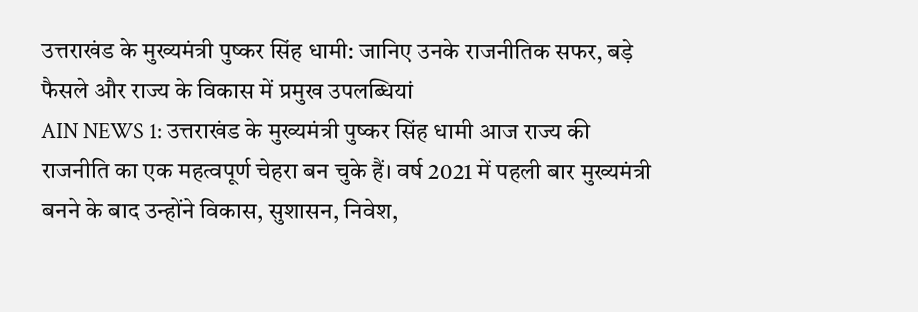उत्तराखंड के मुख्यमंत्री पुष्कर सिंह धामी: जानिए उनके राजनीतिक सफर, बड़े फैसले और राज्य के विकास में प्रमुख उपलब्धियां
AIN NEWS 1: उत्तराखंड के मुख्यमंत्री पुष्कर सिंह धामी आज राज्य की राजनीति का एक महत्वपूर्ण चेहरा बन चुके हैं। वर्ष 2021 में पहली बार मुख्यमंत्री बनने के बाद उन्होंने विकास, सुशासन, निवेश,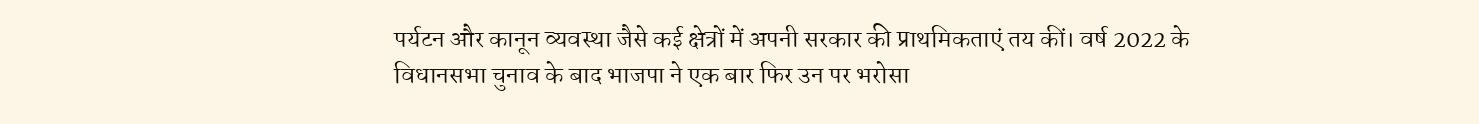पर्यटन और कानून व्यवस्था जैसे कई क्षेत्रों में अपनी सरकार की प्राथमिकताएं तय कीं। वर्ष 2022 के विधानसभा चुनाव के बाद भाजपा ने एक बार फिर उन पर भरोसा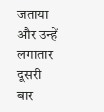जताया और उन्हें लगातार दूसरी बार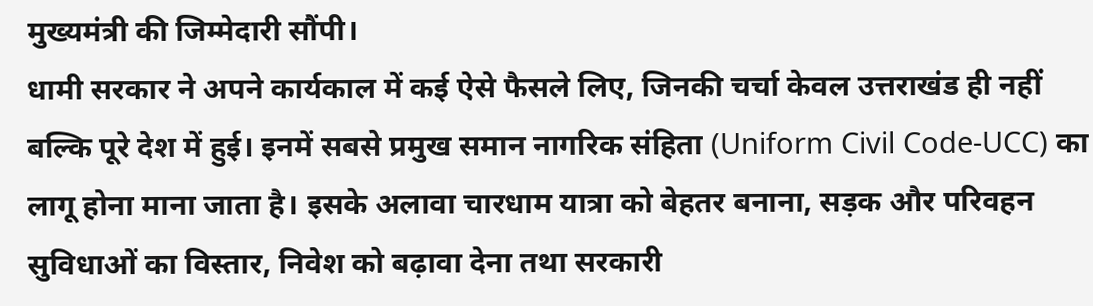मुख्यमंत्री की जिम्मेदारी सौंपी।
धामी सरकार ने अपने कार्यकाल में कई ऐसे फैसले लिए, जिनकी चर्चा केवल उत्तराखंड ही नहीं बल्कि पूरे देश में हुई। इनमें सबसे प्रमुख समान नागरिक संहिता (Uniform Civil Code-UCC) का लागू होना माना जाता है। इसके अलावा चारधाम यात्रा को बेहतर बनाना, सड़क और परिवहन सुविधाओं का विस्तार, निवेश को बढ़ावा देना तथा सरकारी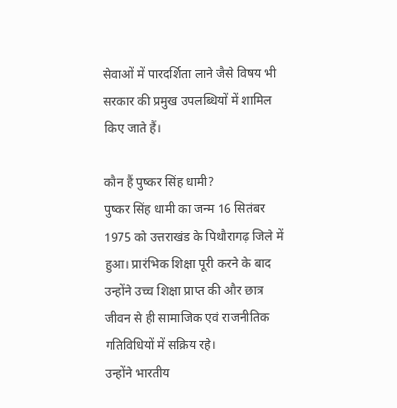सेवाओं में पारदर्शिता लाने जैसे विषय भी सरकार की प्रमुख उपलब्धियों में शामिल किए जाते हैं।

कौन हैं पुष्कर सिंह धामी?
पुष्कर सिंह धामी का जन्म 16 सितंबर 1975 को उत्तराखंड के पिथौरागढ़ जिले में हुआ। प्रारंभिक शिक्षा पूरी करने के बाद उन्होंने उच्च शिक्षा प्राप्त की और छात्र जीवन से ही सामाजिक एवं राजनीतिक गतिविधियों में सक्रिय रहे।
उन्होंने भारतीय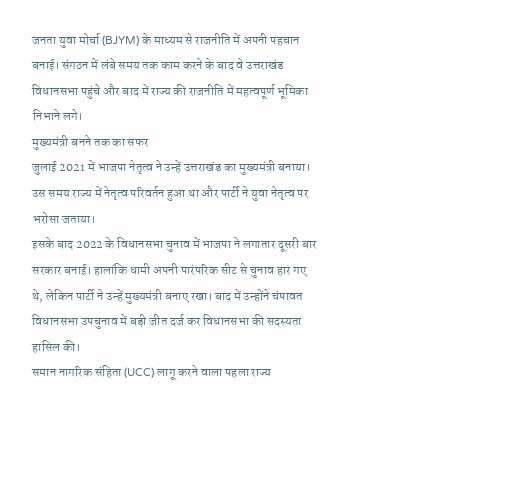जनता युवा मोर्चा (BJYM) के माध्यम से राजनीति में अपनी पहचान बनाई। संगठन में लंबे समय तक काम करने के बाद वे उत्तराखंड विधानसभा पहुंचे और बाद में राज्य की राजनीति में महत्वपूर्ण भूमिका निभाने लगे।
मुख्यमंत्री बनने तक का सफर
जुलाई 2021 में भाजपा नेतृत्व ने उन्हें उत्तराखंड का मुख्यमंत्री बनाया। उस समय राज्य में नेतृत्व परिवर्तन हुआ था और पार्टी ने युवा नेतृत्व पर भरोसा जताया।
इसके बाद 2022 के विधानसभा चुनाव में भाजपा ने लगातार दूसरी बार सरकार बनाई। हालांकि धामी अपनी पारंपरिक सीट से चुनाव हार गए थे, लेकिन पार्टी ने उन्हें मुख्यमंत्री बनाए रखा। बाद में उन्होंने चंपावत विधानसभा उपचुनाव में बड़ी जीत दर्ज कर विधानसभा की सदस्यता हासिल की।
समान नागरिक संहिता (UCC) लागू करने वाला पहला राज्य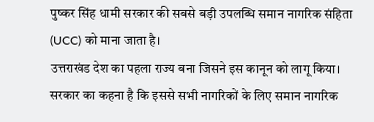पुष्कर सिंह धामी सरकार की सबसे बड़ी उपलब्धि समान नागरिक संहिता (UCC) को माना जाता है।
उत्तराखंड देश का पहला राज्य बना जिसने इस कानून को लागू किया। सरकार का कहना है कि इससे सभी नागरिकों के लिए समान नागरिक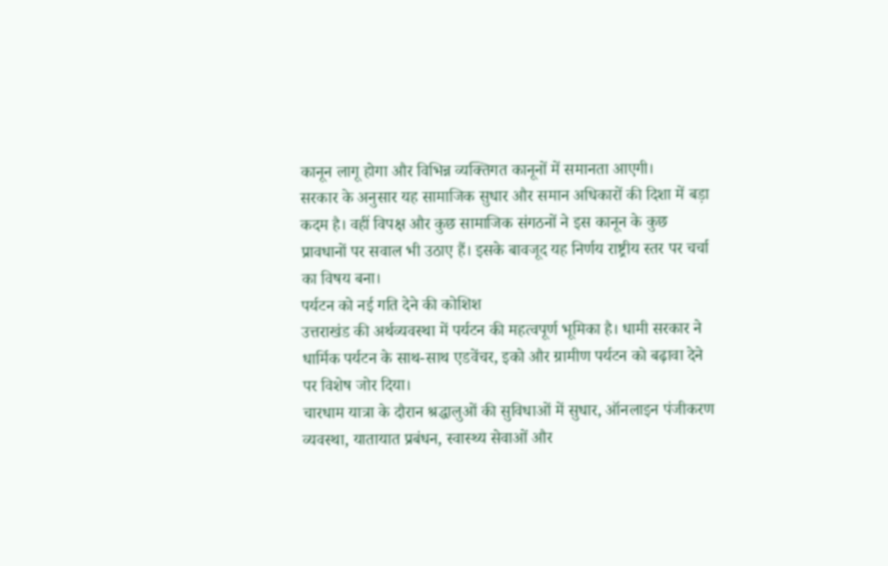कानून लागू होगा और विभिन्न व्यक्तिगत कानूनों में समानता आएगी।
सरकार के अनुसार यह सामाजिक सुधार और समान अधिकारों की दिशा में बड़ा कदम है। वहीं विपक्ष और कुछ सामाजिक संगठनों ने इस कानून के कुछ प्रावधानों पर सवाल भी उठाए हैं। इसके बावजूद यह निर्णय राष्ट्रीय स्तर पर चर्चा का विषय बना।
पर्यटन को नई गति देने की कोशिश
उत्तराखंड की अर्थव्यवस्था में पर्यटन की महत्वपूर्ण भूमिका है। धामी सरकार ने धार्मिक पर्यटन के साथ-साथ एडवेंचर, इको और ग्रामीण पर्यटन को बढ़ावा देने पर विशेष जोर दिया।
चारधाम यात्रा के दौरान श्रद्धालुओं की सुविधाओं में सुधार, ऑनलाइन पंजीकरण व्यवस्था, यातायात प्रबंधन, स्वास्थ्य सेवाओं और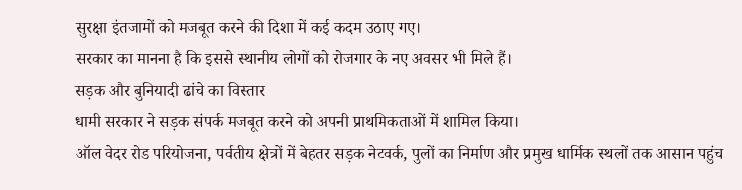सुरक्षा इंतजामों को मजबूत करने की दिशा में कई कदम उठाए गए।
सरकार का मानना है कि इससे स्थानीय लोगों को रोजगार के नए अवसर भी मिले हैं।
सड़क और बुनियादी ढांचे का विस्तार
धामी सरकार ने सड़क संपर्क मजबूत करने को अपनी प्राथमिकताओं में शामिल किया।
ऑल वेदर रोड परियोजना, पर्वतीय क्षेत्रों में बेहतर सड़क नेटवर्क, पुलों का निर्माण और प्रमुख धार्मिक स्थलों तक आसान पहुंच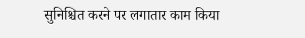सुनिश्चित करने पर लगातार काम किया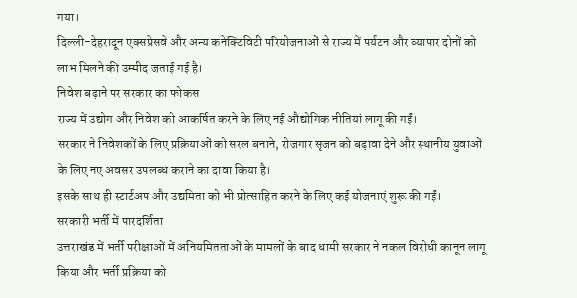गया।
दिल्ली-देहरादून एक्सप्रेसवे और अन्य कनेक्टिविटी परियोजनाओं से राज्य में पर्यटन और व्यापार दोनों को लाभ मिलने की उम्मीद जताई गई है।
निवेश बढ़ाने पर सरकार का फोकस
राज्य में उद्योग और निवेश को आकर्षित करने के लिए नई औद्योगिक नीतियां लागू की गईं।
सरकार ने निवेशकों के लिए प्रक्रियाओं को सरल बनाने, रोजगार सृजन को बढ़ावा देने और स्थानीय युवाओं के लिए नए अवसर उपलब्ध कराने का दावा किया है।
इसके साथ ही स्टार्टअप और उद्यमिता को भी प्रोत्साहित करने के लिए कई योजनाएं शुरू की गईं।
सरकारी भर्ती में पारदर्शिता
उत्तराखंड में भर्ती परीक्षाओं में अनियमितताओं के मामलों के बाद धामी सरकार ने नकल विरोधी कानून लागू किया और भर्ती प्रक्रिया को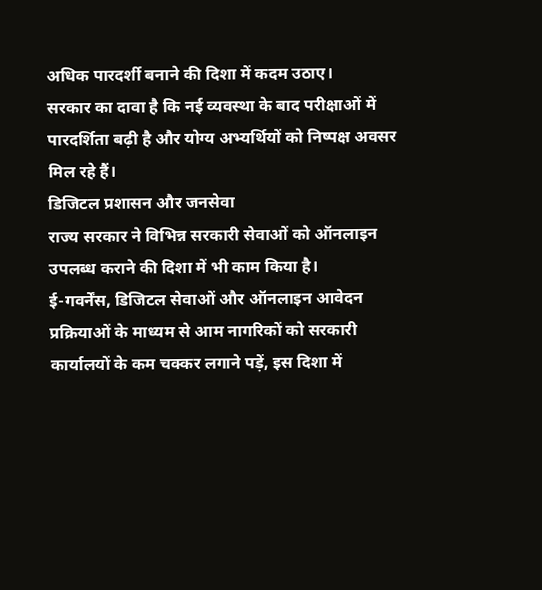अधिक पारदर्शी बनाने की दिशा में कदम उठाए।
सरकार का दावा है कि नई व्यवस्था के बाद परीक्षाओं में पारदर्शिता बढ़ी है और योग्य अभ्यर्थियों को निष्पक्ष अवसर मिल रहे हैं।
डिजिटल प्रशासन और जनसेवा
राज्य सरकार ने विभिन्न सरकारी सेवाओं को ऑनलाइन उपलब्ध कराने की दिशा में भी काम किया है।
ई-गवर्नेंस, डिजिटल सेवाओं और ऑनलाइन आवेदन प्रक्रियाओं के माध्यम से आम नागरिकों को सरकारी कार्यालयों के कम चक्कर लगाने पड़ें, इस दिशा में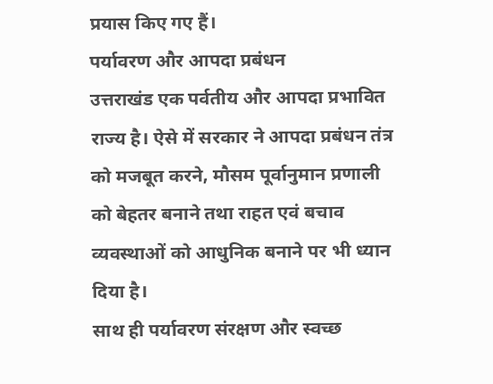प्रयास किए गए हैं।
पर्यावरण और आपदा प्रबंधन
उत्तराखंड एक पर्वतीय और आपदा प्रभावित राज्य है। ऐसे में सरकार ने आपदा प्रबंधन तंत्र को मजबूत करने, मौसम पूर्वानुमान प्रणाली को बेहतर बनाने तथा राहत एवं बचाव व्यवस्थाओं को आधुनिक बनाने पर भी ध्यान दिया है।
साथ ही पर्यावरण संरक्षण और स्वच्छ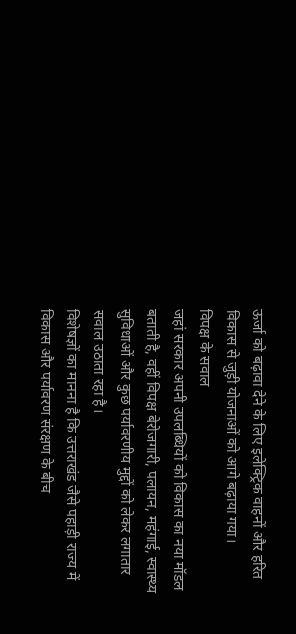ऊर्जा को बढ़ावा देने के लिए इलेक्ट्रिक वाहनों और हरित विकास से जुड़ी योजनाओं को आगे बढ़ाया गया।
विपक्ष के सवाल
जहां सरकार अपनी उपलब्धियों को विकास का नया मॉडल बताती है, वहीं विपक्ष बेरोजगारी, पलायन, महंगाई, स्वास्थ्य सुविधाओं और कुछ पर्यावरणीय मुद्दों को लेकर लगातार सवाल उठाता रहा है।
विशेषज्ञों का मानना है कि उत्तराखंड जैसे पहाड़ी राज्य में विकास और पर्यावरण संरक्षण के बीच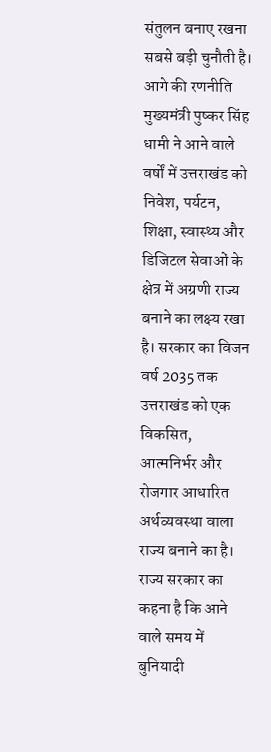संतुलन बनाए रखना सबसे बड़ी चुनौती है।
आगे की रणनीति
मुख्यमंत्री पुष्कर सिंह धामी ने आने वाले वर्षों में उत्तराखंड को निवेश, पर्यटन, शिक्षा, स्वास्थ्य और डिजिटल सेवाओं के क्षेत्र में अग्रणी राज्य बनाने का लक्ष्य रखा है। सरकार का विजन वर्ष 2035 तक उत्तराखंड को एक विकसित, आत्मनिर्भर और रोजगार आधारित अर्थव्यवस्था वाला राज्य बनाने का है।
राज्य सरकार का कहना है कि आने वाले समय में बुनियादी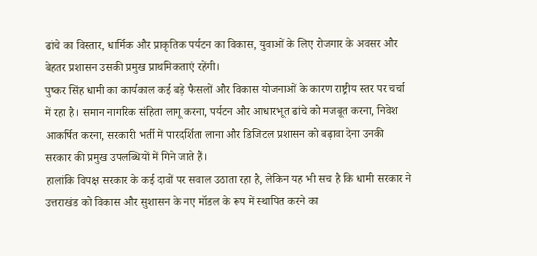ढांचे का विस्तार, धार्मिक और प्राकृतिक पर्यटन का विकास, युवाओं के लिए रोजगार के अवसर और बेहतर प्रशासन उसकी प्रमुख प्राथमिकताएं रहेंगी।
पुष्कर सिंह धामी का कार्यकाल कई बड़े फैसलों और विकास योजनाओं के कारण राष्ट्रीय स्तर पर चर्चा में रहा है। समान नागरिक संहिता लागू करना, पर्यटन और आधारभूत ढांचे को मजबूत करना, निवेश आकर्षित करना, सरकारी भर्ती में पारदर्शिता लाना और डिजिटल प्रशासन को बढ़ावा देना उनकी सरकार की प्रमुख उपलब्धियों में गिने जाते हैं।
हालांकि विपक्ष सरकार के कई दावों पर सवाल उठाता रहा है, लेकिन यह भी सच है कि धामी सरकार ने उत्तराखंड को विकास और सुशासन के नए मॉडल के रूप में स्थापित करने का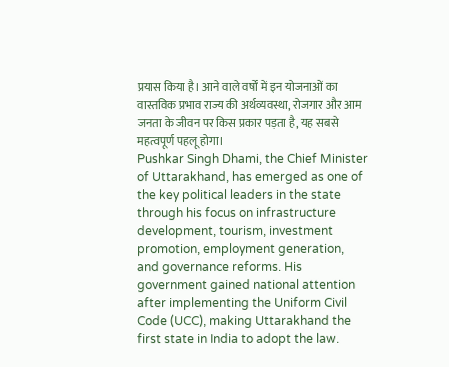प्रयास किया है। आने वाले वर्षों में इन योजनाओं का वास्तविक प्रभाव राज्य की अर्थव्यवस्था, रोजगार और आम जनता के जीवन पर किस प्रकार पड़ता है, यह सबसे महत्वपूर्ण पहलू होगा।
Pushkar Singh Dhami, the Chief Minister of Uttarakhand, has emerged as one of the key political leaders in the state through his focus on infrastructure development, tourism, investment promotion, employment generation, and governance reforms. His government gained national attention after implementing the Uniform Civil Code (UCC), making Uttarakhand the first state in India to adopt the law.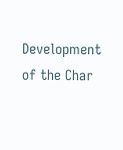Development of the Char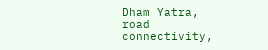Dham Yatra, road connectivity,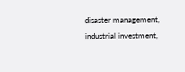disaster management, industrial investment,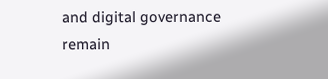and digital governance remain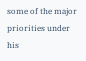some of the major priorities under his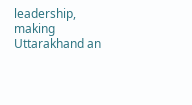leadership, making Uttarakhand an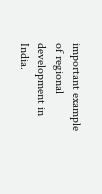important example of regional development in India.